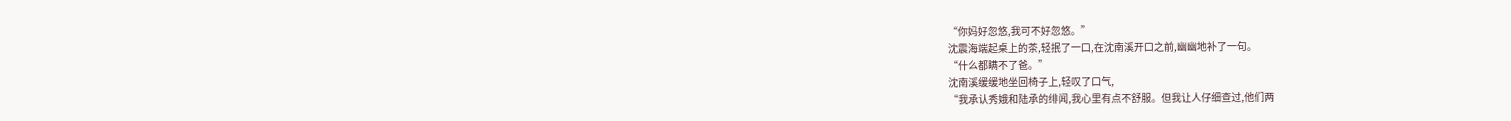“你妈好忽悠,我可不好忽悠。”
沈震海端起桌上的茶,轻抿了一口,在沈南溪开口之前,幽幽地补了一句。
“什么都瞒不了爸。”
沈南溪缓缓地坐回椅子上,轻叹了口气,
“我承认秀娥和陆承的绯闻,我心里有点不舒服。但我让人仔细查过,他们两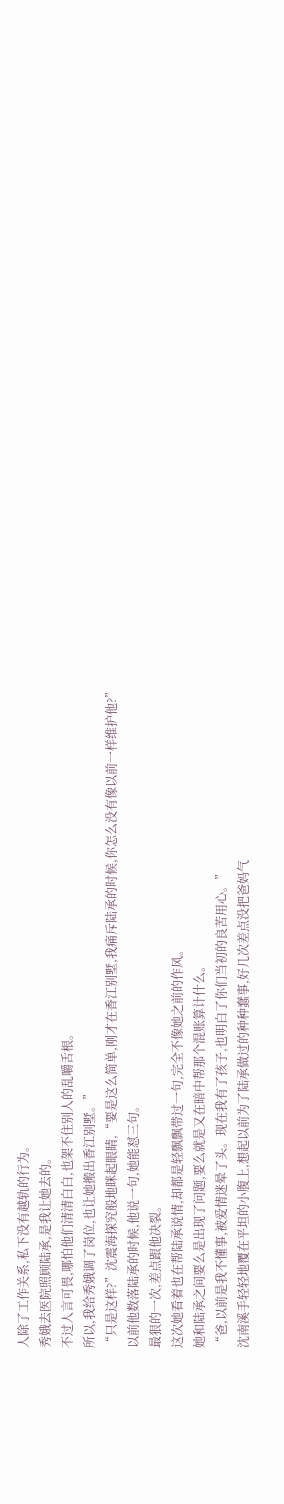人除了工作关系,私下没有越轨的行为。
秀娥去医院照顾陆承,是我让她去的。
不过人言可畏,哪怕他们清清白白,也架不住别人的乱嚼舌根。
所以,我给秀娥调了岗位,也让她搬出香江别墅。”
“只是这样?”沈震海探究般地眯起眼睛,“要是这么简单,刚才在香江别墅,我痛斥陆承的时候,你怎么没有像以前一样维护他?”
以前他数落陆承的时候,他说一句,她能怼三句。
最狠的一次,差点跟他决裂。
这次她看着也在帮陆承说情,却都是轻飘飘带过一句,完全不像她之前的作风。
她和陆承之间要么是出现了问题,要么就是又在暗中帮那个混账算计什么。
“爸,以前是我不懂事,被爱情迷晕了头。现在我有了孩子,也明白了你们当初的良苦用心。”
沈南溪手轻轻地覆在平坦的小腹上,想起以前为了陆承做过的种种蠢事,好几次差点没把爸妈气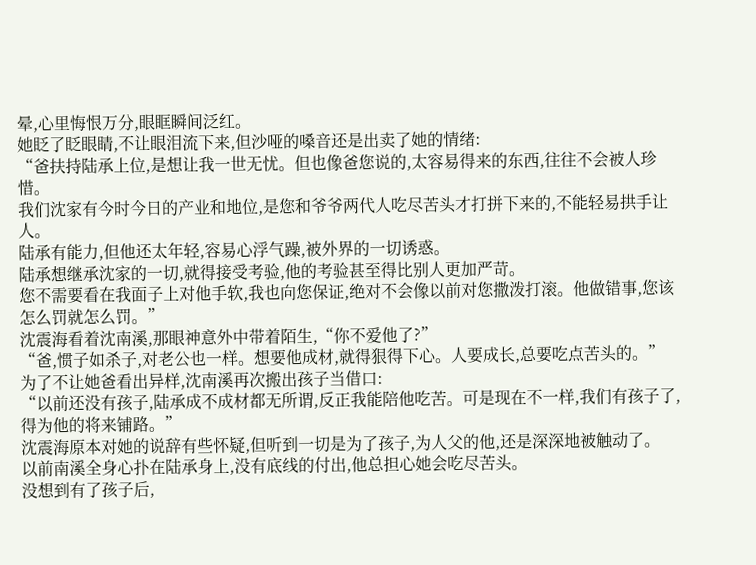晕,心里悔恨万分,眼眶瞬间泛红。
她眨了眨眼睛,不让眼泪流下来,但沙哑的嗓音还是出卖了她的情绪:
“爸扶持陆承上位,是想让我一世无忧。但也像爸您说的,太容易得来的东西,往往不会被人珍惜。
我们沈家有今时今日的产业和地位,是您和爷爷两代人吃尽苦头才打拼下来的,不能轻易拱手让人。
陆承有能力,但他还太年轻,容易心浮气躁,被外界的一切诱惑。
陆承想继承沈家的一切,就得接受考验,他的考验甚至得比别人更加严苛。
您不需要看在我面子上对他手软,我也向您保证,绝对不会像以前对您撒泼打滚。他做错事,您该怎么罚就怎么罚。”
沈震海看着沈南溪,那眼神意外中带着陌生,“你不爱他了?”
“爸,惯子如杀子,对老公也一样。想要他成材,就得狠得下心。人要成长,总要吃点苦头的。”
为了不让她爸看出异样,沈南溪再次搬出孩子当借口:
“以前还没有孩子,陆承成不成材都无所谓,反正我能陪他吃苦。可是现在不一样,我们有孩子了,得为他的将来铺路。”
沈震海原本对她的说辞有些怀疑,但听到一切是为了孩子,为人父的他,还是深深地被触动了。
以前南溪全身心扑在陆承身上,没有底线的付出,他总担心她会吃尽苦头。
没想到有了孩子后,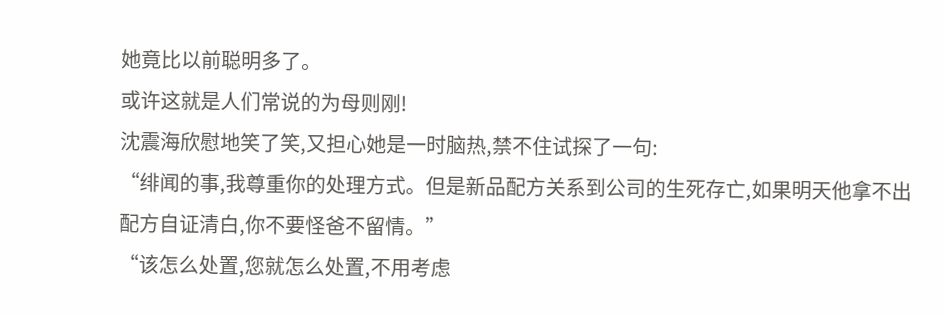她竟比以前聪明多了。
或许这就是人们常说的为母则刚!
沈震海欣慰地笑了笑,又担心她是一时脑热,禁不住试探了一句:
“绯闻的事,我尊重你的处理方式。但是新品配方关系到公司的生死存亡,如果明天他拿不出配方自证清白,你不要怪爸不留情。”
“该怎么处置,您就怎么处置,不用考虑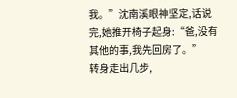我。”沈南溪眼神坚定,话说完,她推开椅子起身:“爸,没有其他的事,我先回房了。”
转身走出几步,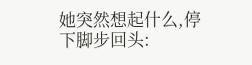她突然想起什么,停下脚步回头: